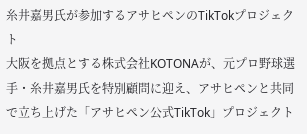糸井嘉男氏が参加するアサヒペンのTikTokプロジェクト
大阪を拠点とする株式会社KOTONAが、元プロ野球選手・糸井嘉男氏を特別顧問に迎え、アサヒペンと共同で立ち上げた「アサヒペン公式TikTok」プロジェクト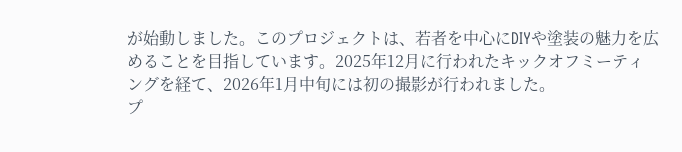が始動しました。このプロジェクトは、若者を中心にDIYや塗装の魅力を広めることを目指しています。2025年12月に行われたキックオフミーティングを経て、2026年1月中旬には初の撮影が行われました。
プ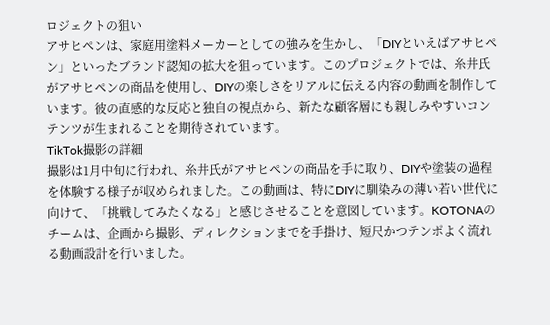ロジェクトの狙い
アサヒペンは、家庭用塗料メーカーとしての強みを生かし、「DIYといえばアサヒペン」といったブランド認知の拡大を狙っています。このプロジェクトでは、糸井氏がアサヒペンの商品を使用し、DIYの楽しさをリアルに伝える内容の動画を制作しています。彼の直感的な反応と独自の視点から、新たな顧客層にも親しみやすいコンテンツが生まれることを期待されています。
TikTok撮影の詳細
撮影は1月中旬に行われ、糸井氏がアサヒペンの商品を手に取り、DIYや塗装の過程を体験する様子が収められました。この動画は、特にDIYに馴染みの薄い若い世代に向けて、「挑戦してみたくなる」と感じさせることを意図しています。KOTONAのチームは、企画から撮影、ディレクションまでを手掛け、短尺かつテンポよく流れる動画設計を行いました。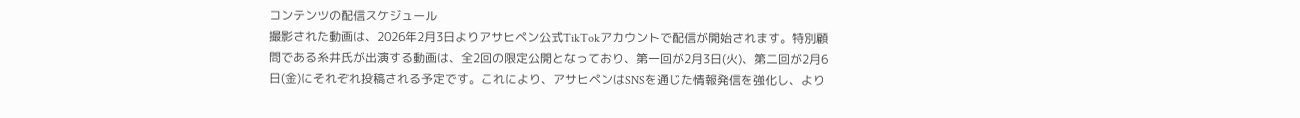コンテンツの配信スケジュール
撮影された動画は、2026年2月3日よりアサヒペン公式TikTokアカウントで配信が開始されます。特別顧問である糸井氏が出演する動画は、全2回の限定公開となっており、第一回が2月3日(火)、第二回が2月6日(金)にそれぞれ投稿される予定です。これにより、アサヒペンはSNSを通じた情報発信を強化し、より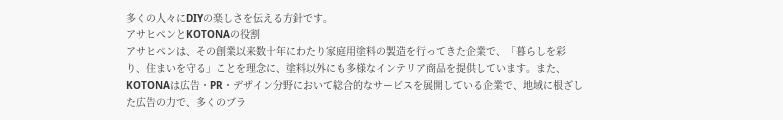多くの人々にDIYの楽しさを伝える方針です。
アサヒペンとKOTONAの役割
アサヒペンは、その創業以来数十年にわたり家庭用塗料の製造を行ってきた企業で、「暮らしを彩り、住まいを守る」ことを理念に、塗料以外にも多様なインテリア商品を提供しています。また、KOTONAは広告・PR・デザイン分野において総合的なサービスを展開している企業で、地域に根ざした広告の力で、多くのブラ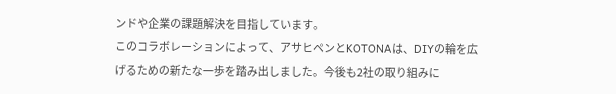ンドや企業の課題解決を目指しています。
このコラボレーションによって、アサヒペンとKOTONAは、DIYの輪を広げるための新たな一歩を踏み出しました。今後も2社の取り組みに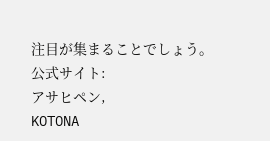注目が集まることでしょう。
公式サイト:
アサヒペン,
KOTONA